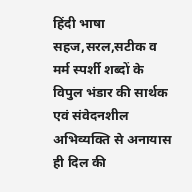हिंदी भाषा सहज,सरल,सटीक व मर्म स्पर्शी शब्दों के विपुल भंडार की सार्थक एवं संवेदनशील अभिव्यक्ति से अनायास ही दिल की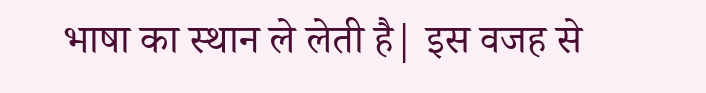भाषा का स्थान ले लेती है| इस वजह से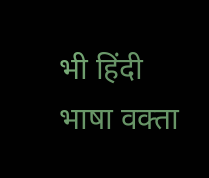भी हिंदी भाषा वक्ता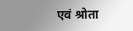एवं श्रोता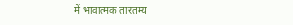में भावात्मक तारतम्य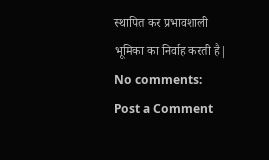स्थापित कर प्रभावशाली भूमिका का निर्वाह करती है|
No comments:
Post a Comment